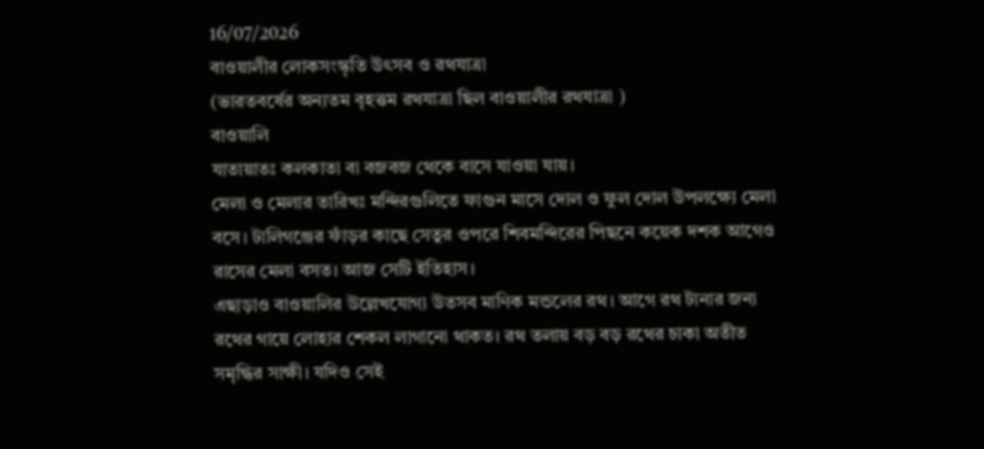16/07/2026
বাওয়ালীর লোকসংস্কৃতি উৎসব ও রথযাত্রা
(ভারতবর্ষের অন্যতম বৃহত্তম রথযাত্রা ছিল বাওয়ালীর রথযাত্রা )
বাওয়ালি
যাতায়াতঃ কলকাতা বা বজবজ থেকে বাসে যাওয়া যায়।
মেলা ও মেলার তারিখঃ মন্দিরগুলিতে ফাগুন মাসে দোল ও ফুল দোল উপলক্ষ্যে মেলা বসে। টালিগঞ্জের ফাঁড়র কাছে সেতুর ওপরে শিবমন্দিরের পিছনে কয়েক দশক আগেও রাসের মেলা বসত। আজ সেটি ইতিহাস।
এছাড়াও বাওয়ালির উল্লেখযোগ্য উতসব মাণিক মন্ডলের রথ। আগে রথ টানার জন্য রথের গায়ে লোহার শেকল লাগানো থাকত। রথ তলায় বড় বড় রথের চাকা অতীত সমৃদ্ধির সাক্ষী। যদিও সেই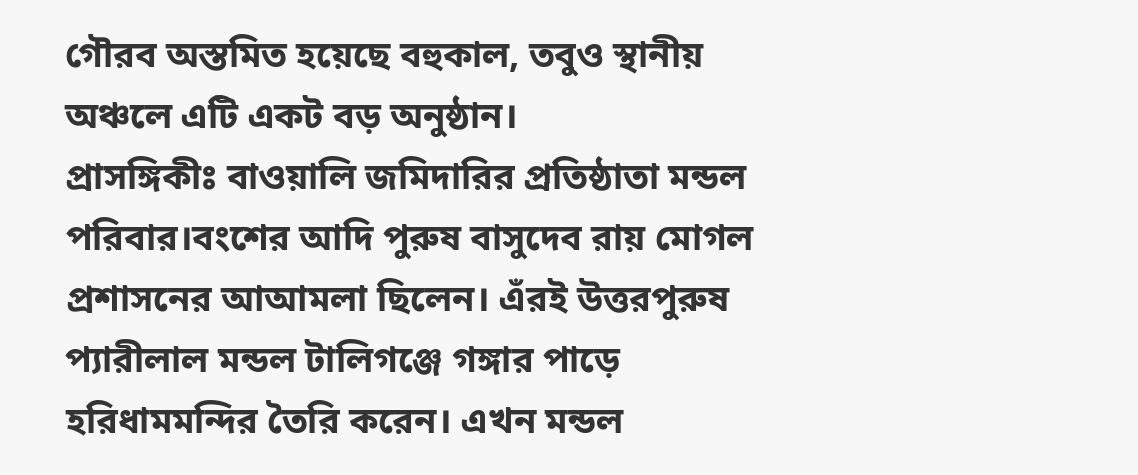গৌরব অস্তমিত হয়েছে বহুকাল, তবুও স্থানীয় অঞ্চলে এটি একট বড় অনুষ্ঠান।
প্রাসঙ্গিকীঃ বাওয়ালি জমিদারির প্রতিষ্ঠাতা মন্ডল পরিবার।বংশের আদি পুরুষ বাসুদেব রায় মোগল প্রশাসনের আআমলা ছিলেন। এঁরই উত্তরপুরুষ প্যারীলাল মন্ডল টালিগঞ্জে গঙ্গার পাড়ে হরিধামমন্দির তৈরি করেন। এখন মন্ডল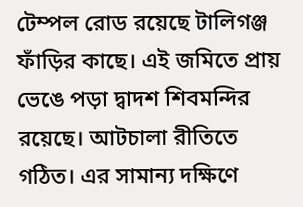টেম্পল রোড রয়েছে টালিগঞ্জ ফাঁড়ির কাছে। এই জমিতে প্রায় ভেঙে পড়া দ্বাদশ শিবমন্দির রয়েছে। আটচালা রীতিতে গঠিত। এর সামান্য দক্ষিণে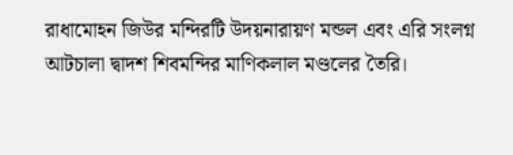রাধামোহন জিউর মন্দিরটি উদয়নারায়ণ মন্ডল এবং এরি সংলগ্ন আটচালা দ্বাদশ শিবমন্দির মাণিকলাল মণ্ডলের তৈরি।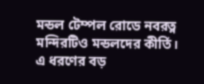মন্ডল টেম্পল রোডে নবরত্ন মন্দিরটিও মন্ডলদের কীর্তি। এ ধরণের বড়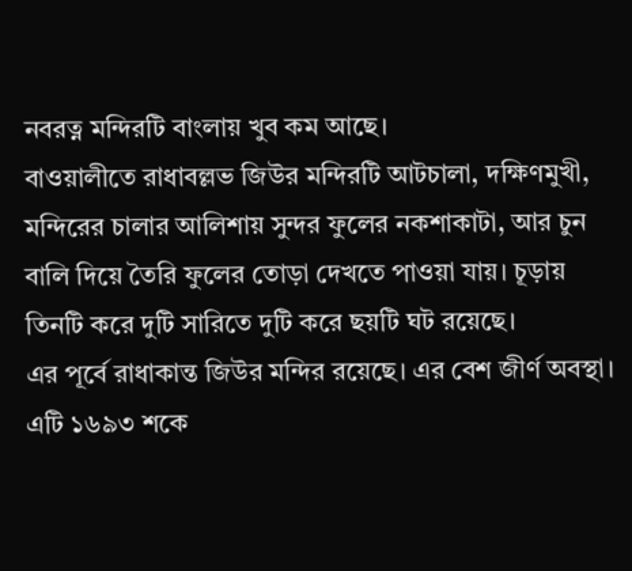নবরত্ন মন্দিরটি বাংলায় খুব কম আছে।
বাওয়ালীতে রাধাবল্লভ জিউর মন্দিরটি আটচালা, দক্ষিণমুখী, মন্দিরের চালার আলিশায় সুন্দর ফুলের নকশাকাটা, আর চুন বালি দিয়ে তৈরি ফুলের তোড়া দেখতে পাওয়া যায়। চূড়ায় তিনটি করে দুটি সারিতে দুটি করে ছয়টি ঘট রয়েছে।
এর পূর্বে রাধাকান্ত জিউর মন্দির রয়েছে। এর বেশ জীর্ণ অবস্থা। এটি ১৬৯৩ শকে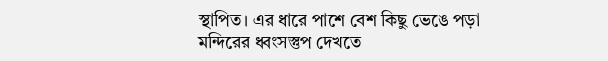স্থাপিত। এর ধারে পাশে বেশ কিছু ভেঙে পড়া মন্দিরের ধ্বংসস্তুপ দেখতে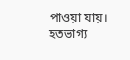পাওয়া যায়। হতভাগ্য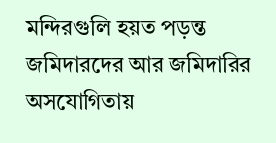মন্দিরগুলি হয়ত পড়ন্ত জমিদারদের আর জমিদারির অসযোগিতায়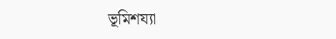ভূমিশয্যা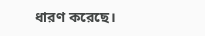ধারণ করেছে।